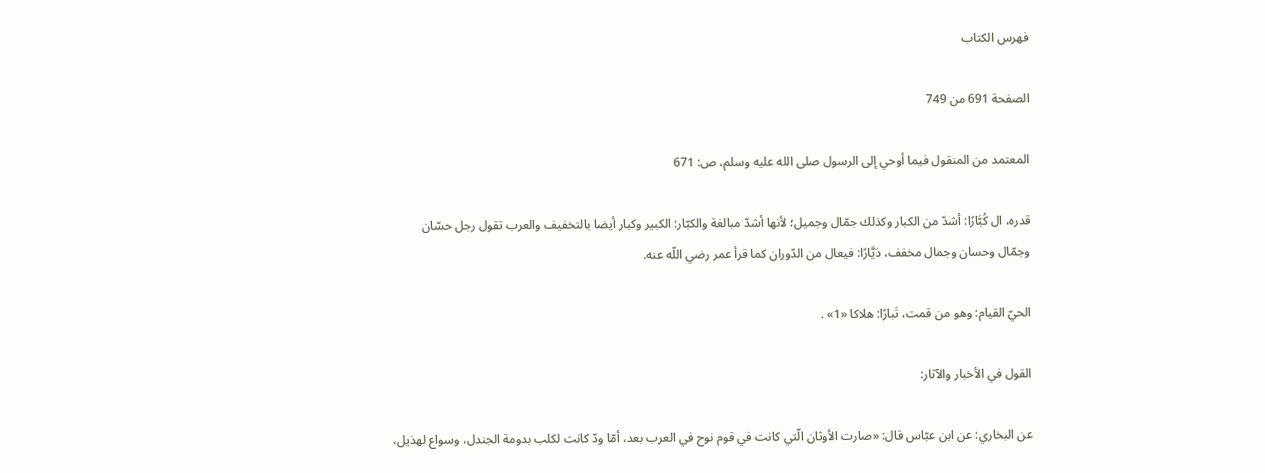فهرس الكتاب

الصفحة 691 من 749

المعتمد من المنقول فيما أوحي إلى الرسول صلى الله عليه وسلم، ص: 671

قدره، ال كُبَّارًا: أشدّ من الكبار وكذلك جمّال وجميل؛ لأنها أشدّ مبالغة والكبّار: الكبير وكبار أيضا بالتخفيف والعرب تقول رجل حسّان وجمّال وحسان وجمال مخفف، دَيَّارًا: فيعال من الدّوران كما قرأ عمر رضي اللّه عنه.

الحيّ القيام: وهو من قمت، تَبارًا: هلاكا «1» .

القول في الأخبار والآثار:

عن البخاري: عن ابن عبّاس قال: «صارت الأوثان الّتي كانت في قوم نوح في العرب بعد، أمّا ودّ كانت لكلب بدومة الجندل، وسواع لهذيل،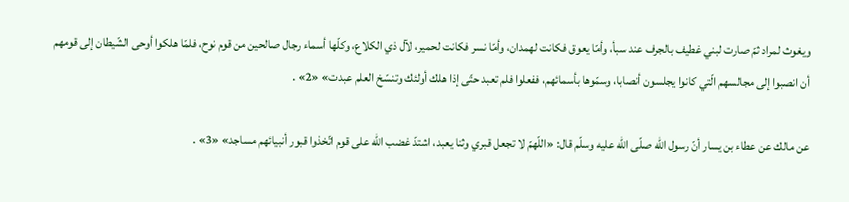ويغوث لمراد ثمّ صارت لبني غطيف بالجرف عند سبأ، وأمّا يعوق فكانت لهمدان، وأمّا نسر فكانت لحمير، لآل ذي الكلاع، وكلّها أسماء رجال صالحين من قوم نوح، فلمّا هلكوا أوحى الشّيطان إلى قومهم أن انصبوا إلى مجالسهم الّتي كانوا يجلسون أنصابا، وسمّوها بأسمائهم، ففعلوا فلم تعبد حتّى إذا هلك أولئك وتنسّخ العلم عبدت» «2» .

عن مالك عن عطاء بن يسار أنّ رسول اللّه صلّى اللّه عليه وسلّم قال: «اللّهمّ لا تجعل قبري وثنا يعبد، اشتدّ غضب اللّه على قوم اتّخذوا قبور أنبيائهم مساجد» «3» .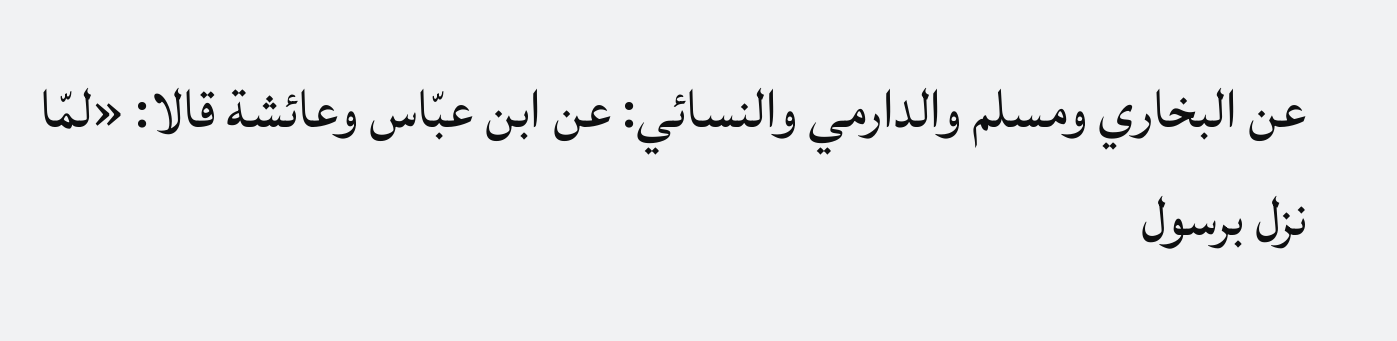عن البخاري ومسلم والدارمي والنسائي: عن ابن عبّاس وعائشة قالا: «لمّا نزل برسول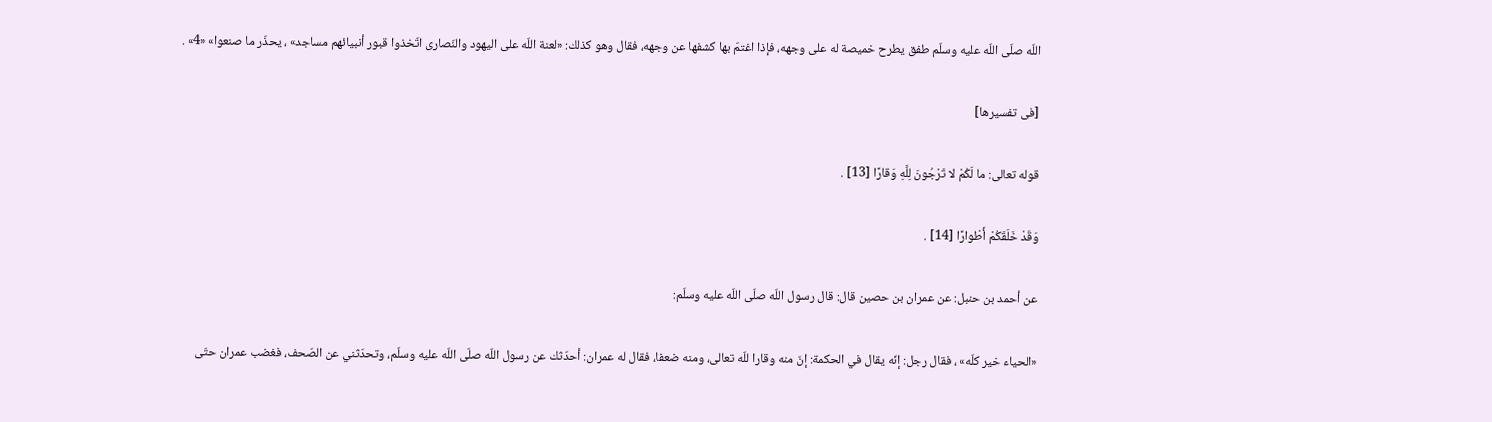اللّه صلّى اللّه عليه وسلّم طفق يطرح خميصة له على وجهه، فإذا اغتمّ بها كشفها عن وجهه، فقال وهو كذلك: «لعنة اللّه على اليهود والنّصارى اتّخذوا قبور أنبيائهم مساجد» ، يحذّر ما صنعوا» «4» .

[فى تفسيرها]

قوله تعالى: ما لَكُمْ لا تَرْجُونَ لِلَّهِ وَقارًا [13] .

وَقَدْ خَلَقَكُمْ أَطْوارًا [14] .

عن أحمد بن حنبل: عن عمران بن حصين قال: قال رسول اللّه صلّى اللّه عليه وسلّم:

«الحياء خير كلّه» ، فقال رجل: إنّه يقال في الحكمة: إنّ منه وقارا للّه تعالى، ومنه ضعفا، فقال له عمران: أحدّثك عن رسول اللّه صلّى اللّه عليه وسلّم، وتحدّثني عن الصّحف، فغضب عمران حتّى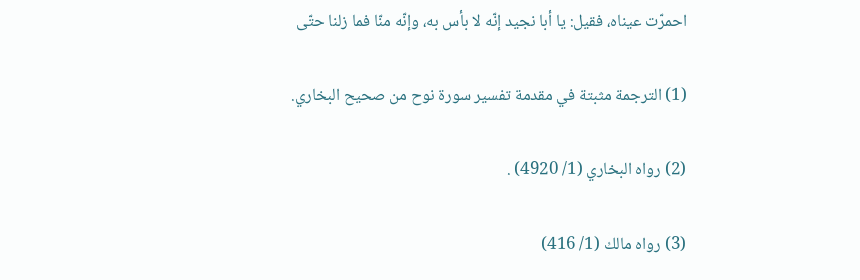احمرّت عيناه، فقيل: يا أبا نجيد إنّه لا بأس به، وإنّه منّا فما زلنا حتّى

(1) الترجمة مثبتة في مقدمة تفسير سورة نوح من صحيح البخاري.

(2) رواه البخاري (1/ 4920) .

(3) رواه مالك (1/ 416)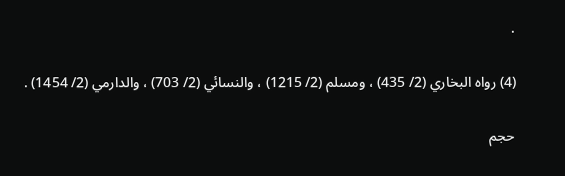.

(4) رواه البخاري (2/ 435) ، ومسلم (2/ 1215) ، والنسائي (2/ 703) ، والدارمي (2/ 1454) .

حجم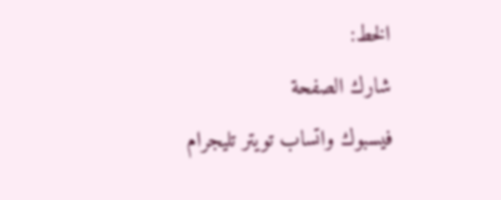الخط:
شارك الصفحة
فيسبوك واتساب تويتر تليجرام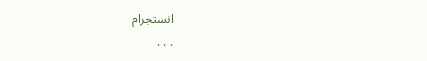انستجرام
. . .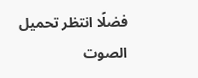فضلًا انتظر تحميل الصوت